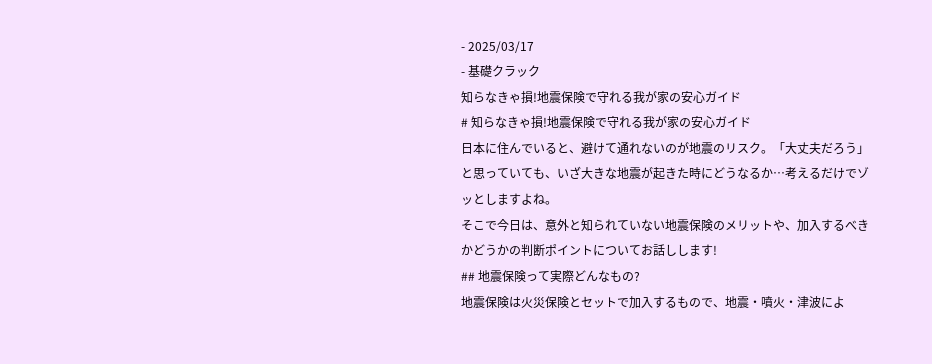- 2025/03/17
- 基礎クラック
知らなきゃ損!地震保険で守れる我が家の安心ガイド
# 知らなきゃ損!地震保険で守れる我が家の安心ガイド
日本に住んでいると、避けて通れないのが地震のリスク。「大丈夫だろう」と思っていても、いざ大きな地震が起きた時にどうなるか…考えるだけでゾッとしますよね。
そこで今日は、意外と知られていない地震保険のメリットや、加入するべきかどうかの判断ポイントについてお話しします!
## 地震保険って実際どんなもの?
地震保険は火災保険とセットで加入するもので、地震・噴火・津波によ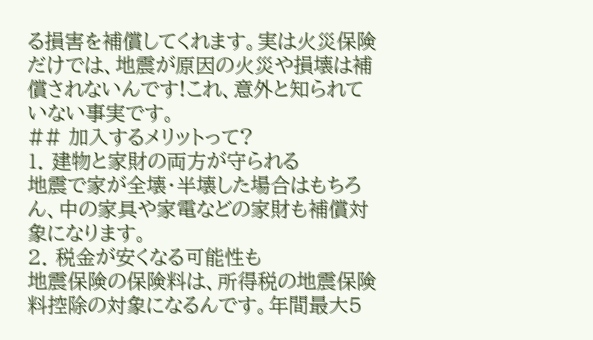る損害を補償してくれます。実は火災保険だけでは、地震が原因の火災や損壊は補償されないんです!これ、意外と知られていない事実です。
## 加入するメリットって?
1. 建物と家財の両方が守られる
地震で家が全壊・半壊した場合はもちろん、中の家具や家電などの家財も補償対象になります。
2. 税金が安くなる可能性も
地震保険の保険料は、所得税の地震保険料控除の対象になるんです。年間最大5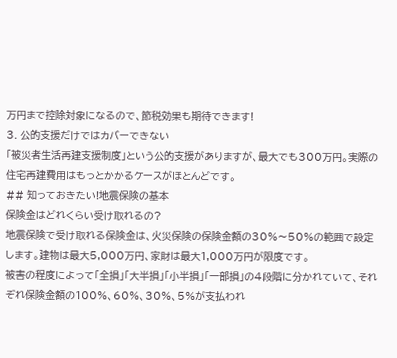万円まで控除対象になるので、節税効果も期待できます!
3. 公的支援だけではカバーできない
「被災者生活再建支援制度」という公的支援がありますが、最大でも300万円。実際の住宅再建費用はもっとかかるケースがほとんどです。
## 知っておきたい!地震保険の基本
保険金はどれくらい受け取れるの?
地震保険で受け取れる保険金は、火災保険の保険金額の30%〜50%の範囲で設定します。建物は最大5,000万円、家財は最大1,000万円が限度です。
被害の程度によって「全損」「大半損」「小半損」「一部損」の4段階に分かれていて、それぞれ保険金額の100%、60%、30%、5%が支払われ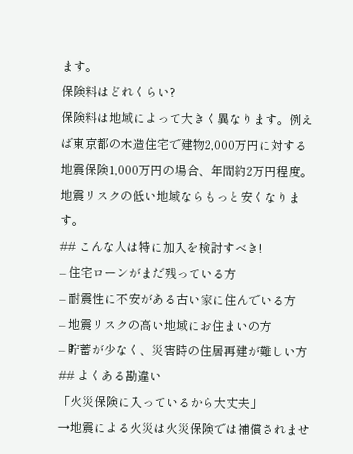ます。
保険料はどれくらい?
保険料は地域によって大きく異なります。例えば東京都の木造住宅で建物2,000万円に対する地震保険1,000万円の場合、年間約2万円程度。地震リスクの低い地域ならもっと安くなります。
## こんな人は特に加入を検討すべき!
– 住宅ローンがまだ残っている方
– 耐震性に不安がある古い家に住んでいる方
– 地震リスクの高い地域にお住まいの方
– 貯蓄が少なく、災害時の住居再建が難しい方
## よくある勘違い
「火災保険に入っているから大丈夫」
→地震による火災は火災保険では補償されませ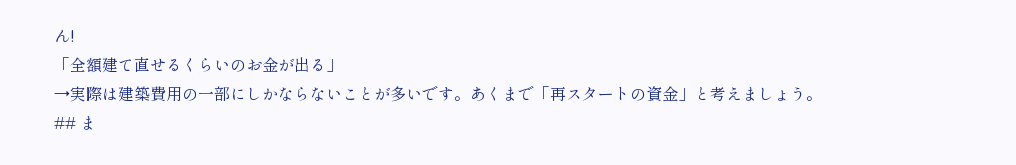ん!
「全額建て直せるくらいのお金が出る」
→実際は建築費用の一部にしかならないことが多いです。あくまで「再スタートの資金」と考えましょう。
## ま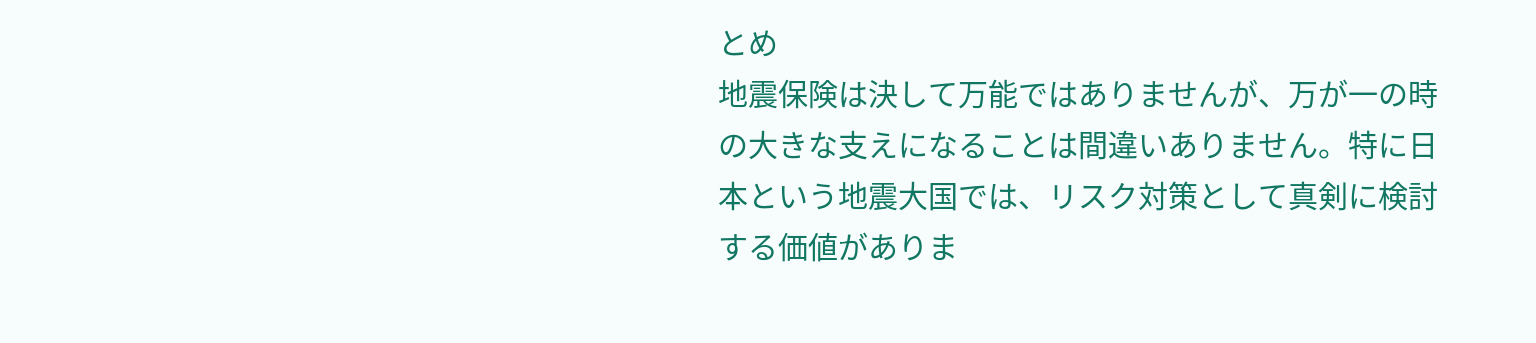とめ
地震保険は決して万能ではありませんが、万が一の時の大きな支えになることは間違いありません。特に日本という地震大国では、リスク対策として真剣に検討する価値がありま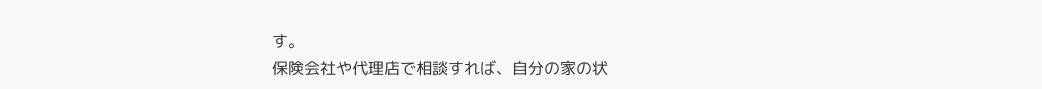す。
保険会社や代理店で相談すれば、自分の家の状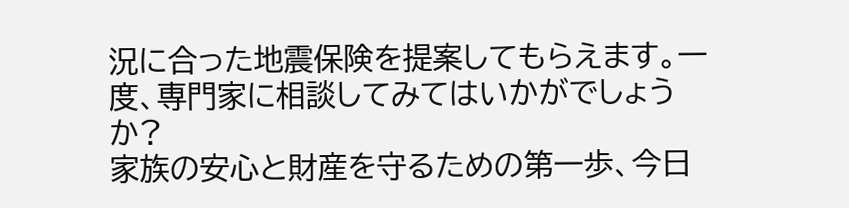況に合った地震保険を提案してもらえます。一度、専門家に相談してみてはいかがでしょうか?
家族の安心と財産を守るための第一歩、今日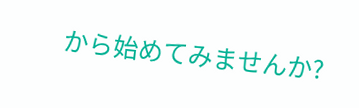から始めてみませんか?